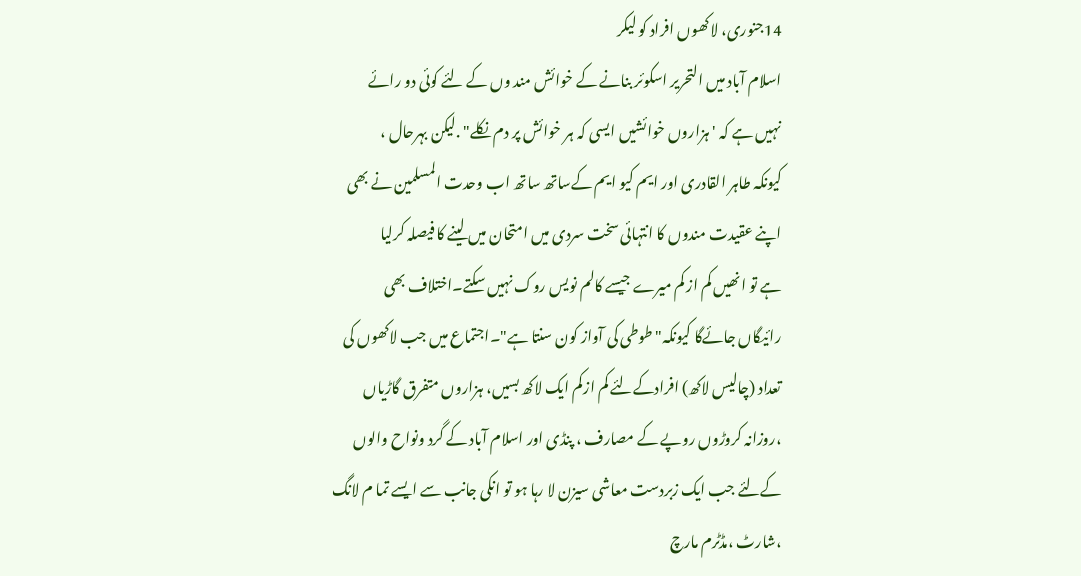14جنوری، لاکھوں افراد کو لیکر
اسلام آباد میں التحریر اسکوئر بنانے کے خوائش مند وں کے لئے کوئی دو رائے
نہیں ہے کہ 'ہزاروں خوائشیں ایسی کہ ہر خوائش پر دم نکلے" .لیکن بہرحال ،
کیونکہ طاہر القادری اور ایم کیو ایم کےساتھ ساتھ اب وحدت المسلمین نے بھی
اپنے عقیدت مندوں کا انتہائی سخت سردی میں امتحان میں لینے کا فیصلہ کرلیا
ہے تو انھیں کم از کم میرے جیسے کالم نویس روک نہیں سکتے۔اختلاف بھی
رائیگاں جائےگا کیونکہ" طوطی کی آواز کون سنتا ہے"۔اجتماع میں جب لاکھوں کی
تعداد (چالیس لاکھ) افرادکےلئے کم ازکم ایک لاکھ بسیں، ہزاروں متفرق گاڑیاں
،روزانہ کروڑوں روپے کے مصارف ، پنڈی اور اسلام آباد کے گرد ونواح والوں
کےلئے جب ایک زبردست معاشی سیزن لا رہا ہو تو انکی جانب سے ایسے تما م لانگ
،شارٹ ،مڈٹرم مارچ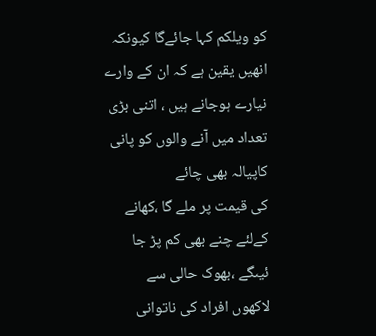کو ویلکم کہا جائےگا کیونکہ انھیں یقین ہے کہ ان کے وارے
نیارے ہوجانے ہیں ، اتنی بڑی تعداد میں آنے والوں کو پانی کاپیالہ بھی چائے
کی قیمت پر ملے گا ،کھانے کےلئے چنے بھی کم پڑ جا ئیںگے ،بھوک حالی سے
لاکھوں افراد کی ناتوانی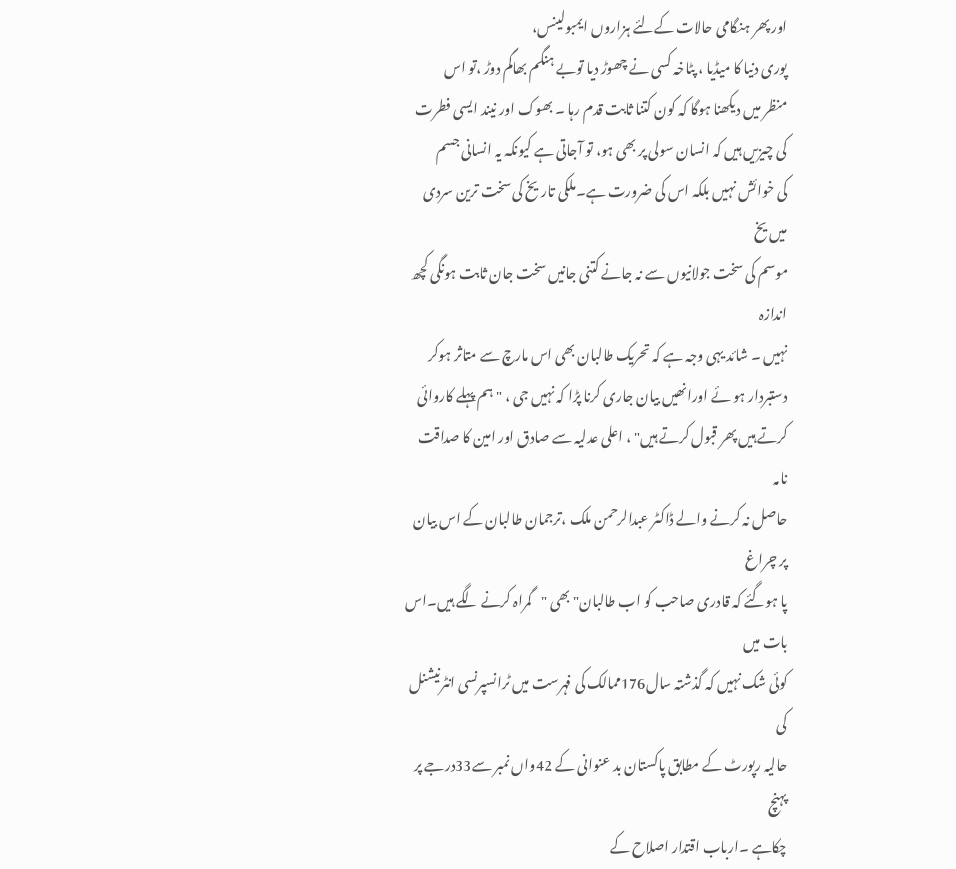اور پھر ہنگامی حالات کےلئے ہزاروں ایمبولینس،
پوری دنیا کا میڈیا ، پٹاخہ کسی نے چھوڑ دیا توبے ہنگم بھاگم دوڑ ،تو اس
منظر میں دیکھنا ہوگا کہ کون کتنا ثابت قدم رہا ۔ بھوک اور نیند ایسی فطرت
کی چیزیں ہیں کہ انسان سولی پر بھی ہو، تو آجاتی ہے کیونکہ یہ انسانی جسم
کی خوائش نہیں بلکہ اس کی ضرورت ہے۔ملکی تاریخ کی سخت ترین سردی میں یخ
موسم کی سخت جولانیوں سے نہ جانے کتنی جانیں سخت جان ثابت ہونگی کچھ اندازہ
نہیں ۔ شائد یہی وجہ ہے کہ تحریک طالبان بھی اس مارچ سے متاثر ہوکر
دستبردار ہو ئے اورانھیں بیان جاری کرنا پڑا کہ نہیں جی ، "ہم پہلے کاروائی
کرتے ہیں پھر قبول کرتے ہیں" ، اعلی عدلیہ سے صادق اور امین کا صداقت نامہ
حاصل نہ کرنے والے ڈاکٹر عبدالرحمن ملک ،ترجمان طالبان کے اس بیان پر چراغ
پا ہوگئے کہ قادری صاحب کو اب طالبان" بھی "گمراہ کرنے لگے ہیں۔اس بات میں
کوئی شک نہیں کہ گذشتہ سال176ممالک کی فہرست میں ٹرانسپرنسی انٹرنیشنل کی
حالیہ رپورٹ کے مطابق پاکستان بد عنوانی کے 42واں نمبر سے33درجے پر پہنچ
چکاہے ۔ارباب اقتدار اصلاح کے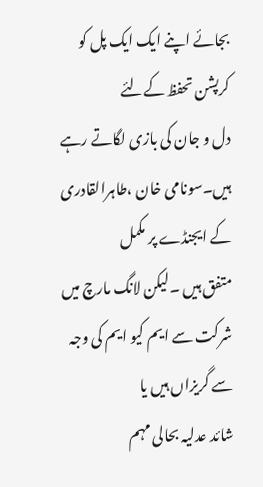بجائے اپنے ایک ایک پل کو کرپشن تحفظ کےلئے
دل و جان کی بازی لگاتے رہے ہیں۔سونامی خان ،طاہرالقادری کے ایجنڈے پر مکمل
متفق ہیں ۔لیکن لانگ مارچ میں شرکت سے ایم کیو ایم کی وجہ سے گریزاں ہیں یا
شائد عدلیہ بحالی مہم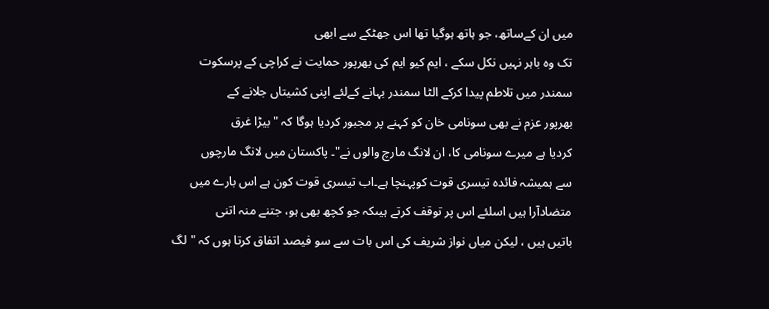میں ان کےساتھ، جو ہاتھ ہوگیا تھا اس جھٹکے سے ابھی
تک وہ باہر نہیں نکل سکے ، ایم کیو ایم کی بھرپور حمایت نے کراچی کے پرسکوت
سمندر میں تلاطم پیدا کرکے الٹا سمندر بہانے کےلئے اپنی کشیتاں جلانے کے
بھرپور عزم نے بھی سونامی خان کو کہنے پر مجبور کردیا ہوگا کہ " بیڑا غرق
کردیا ہے میرے سونامی کا، ان لانگ مارچ والوں نے"۔ پاکستان میں لانگ مارچوں
سے ہمیشہ فائدہ تیسری قوت کوپہنچا ہے۔اب تیسری قوت کون ہے اس بارے میں
متضادآرا ہیں اسلئے اس پر توقف کرتے ہیںکہ جو کچھ بھی ہو، جتنے منہ اتنی
باتیں ہیں ، لیکن میاں نواز شریف کی اس بات سے سو فیصد اتفاق کرتا ہوں کہ "لگ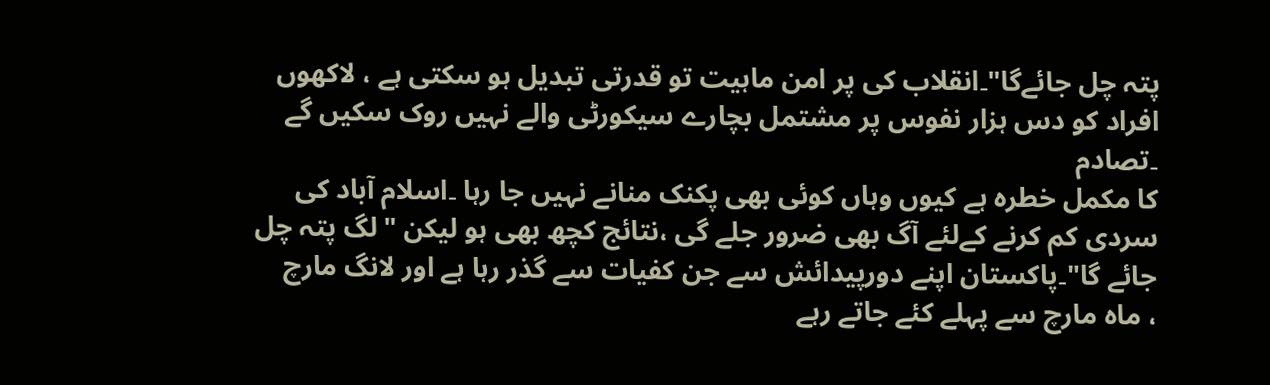پتہ چل جائےگا"۔انقلاب کی پر امن ماہیت تو قدرتی تبدیل ہو سکتی ہے ، لاکھوں
افراد کو دس ہزار نفوس پر مشتمل بچارے سیکورٹی والے نہیں روک سکیں گے ۔تصادم
کا مکمل خطرہ ہے کیوں وہاں کوئی بھی پکنک منانے نہیں جا رہا ۔اسلام آباد کی
سردی کم کرنے کےلئے آگ بھی ضرور جلے گی ،نتائج کچھ بھی ہو لیکن "لگ پتہ چل
جائے گا"۔پاکستان اپنے دورپیدائش سے جن کفیات سے گذر رہا ہے اور لانگ مارچ
، ماہ مارچ سے پہلے کئے جاتے رہے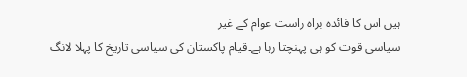ہیں اس کا فائدہ براہ راست عوام کے غیر
سیاسی قوت کو ہی پہنچتا رہا ہے۔قیام پاکستان کی سیاسی تاریخ کا پہلا لانگ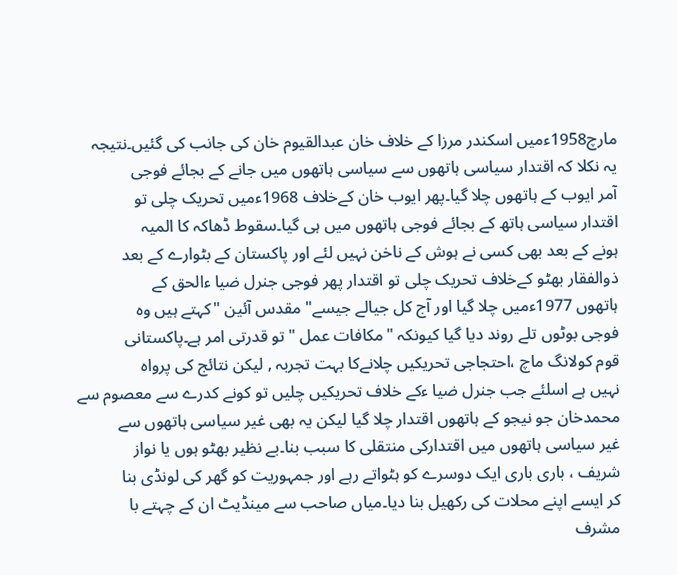مارچ1958ءمیں اسکندر مرزا کے خلاف خان عبدالقیوم خان کی جانب کی گئیں۔نتیجہ
یہ نکلا کہ اقتدار سیاسی ہاتھوں سے سیاسی ہاتھوں میں جانے کے بجائے فوجی
آمر ایوب کے ہاتھوں چلا گیا۔پھر ایوب خان کےخلاف 1968ءمیں تحریک چلی تو
اقتدار سیاسی ہاتھ کے بجائے فوجی ہاتھوں میں ہی گیا۔سقوط ڈھاکہ کا المیہ
ہونے کے بعد بھی کسی نے ہوش کے ناخن نہیں لئے اور پاکستان کے بٹوارے کے بعد
ذوالفقار بھٹو کےخلاف تحریک چلی تو اقتدار پھر فوجی جنرل ضیا ءالحق کے
ہاتھوں 1977ءمیں چلا گیا اور آج کل جیالے جیسے" مقدس آئین "کہتے ہیں وہ
فوجی بوٹوں تلے روند دیا گیا کیونکہ "مکافات عمل "تو قدرتی امر ہے۔پاکستانی
قوم کولانگ ماچ ،احتجاجی تحریکیں چلانےکا بہت تجربہ , لیکن نتائج کی پرواہ
نہیں ہے اسلئے جب جنرل ضیا ءکے خلاف تحریکیں چلیں تو کونے کدرے سے معصوم سے
محمدخان جو نیجو کے ہاتھوں اقتدار چلا گیا لیکن یہ بھی غیر سیاسی ہاتھوں سے
غیر سیاسی ہاتھوں میں اقتدارکی منتقلی کا سبب بنا۔بے نظیر بھٹو ہوں یا نواز
شریف ، باری باری ایک دوسرے کو ہٹواتے رہے اور جمہوریت کو گھر کی لونڈی بنا
کر ایسے اپنے محلات کی رکھیل بنا دیا۔میاں صاحب سے مینڈیٹ ان کے چہتے با
مشرف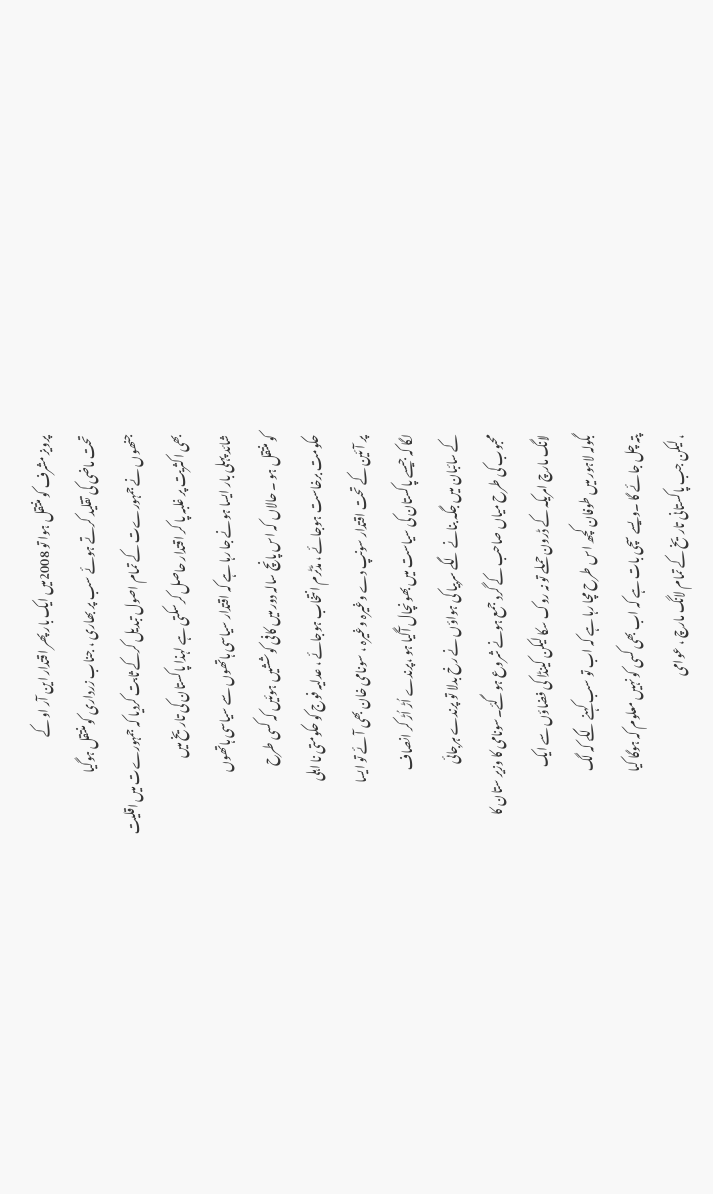پرویز مشرف کو منتقل ہوا تو 2008میں ایک بار پھر اقتدار این آر او کے
تحت ماضی کی تقلید کرتے ہوئے سب پر بھاری ، جناب زرداری کو منتقل ہوگیا
جنھوں نے جمہورےت کے تمام اصول تبدیل کرکے ثابت کردیا کہ جمہورےت میں اقلیت
بھی اکثریت پر غلبہ پا کر اقتدار حاصل کرسکتی ہے لہذا پاکستان کی تاریخ میں
شائد پہلی بار ایسا ہونے جا رہا ہے کہ اقتدار سیاسی ہاتھوں سے سیاسی ہاتھوں
کو منتقل ہو ۔ حالاں کہ اس پانچ سالہ دور میں کافی کوششیں ہوئیں کہ کسی طرح
حکومت برخاست ہوجائے ، مڈٹرم انتخاب ہوجائے ، عدلیہ فوج کو حکومتی نا اہلی
پر آئین کے تحت اقتدار سونپ دے وغیرہ وغیرہ ، سونامی خان بھی آئے تو ایسا
لگا کہ جیسے پاکستان کی سیاست میں بھونچال آگیا ہو ،پرندے اُڑ اُڑ کر انصاف
کے سائبان میں جگہ بنانے لگے سربیا کی ہواؤں نے رخ بدلا تو پرندے ہرجائی
محبوب کی طرح میاں صاحب کے گرد جمع ہونے شروع ہوگئے۔سونامی کا وزیر ستان کا
لانگ مارچ امریکہ کے ڈرون حملے تو نہ روک سکا لیکن کینڈا کی فضاؤں سے ایک
بگولہ لاہور میں طوفان کچھ اس طرح مچا رہا ہے کہ اب تو سب کہنے لگے کہ لگ
پتہ چل جائے گا ۔ویسے سچی بات ہے کہ اب بھی کسی کو نہیں معلوم کہ ہوگا کیا
، لیکن جب پاکستانی تاریخ کے تمام لانگ مارچ ، عوامی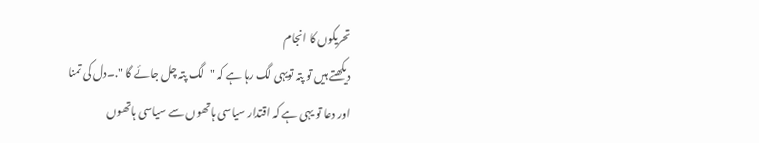تحریکوں کا انجام
دیکھتے ہیں تو پتہ تویہی لگ رہا ہے کہ "لگ پتہ چل جائے گا ".۔دل کی تمنا
اور دعا تو یہی ہے کہ اقتدار سیاسی ہاتھوں سے سیاسی ہاتھوں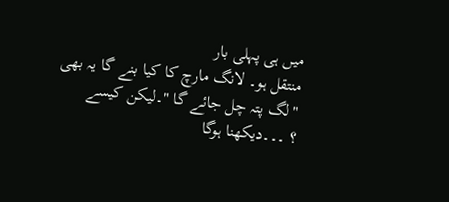میں ہی پہلی بار
منتقل ہو۔ لانگ مارچ کا کیا بنے گا یہ بھی "لگ پتہ چل جائے گا "۔لیکن کیسے
؟ ۔۔۔دیکھنا ہوگا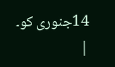14جنوری کو۔ |